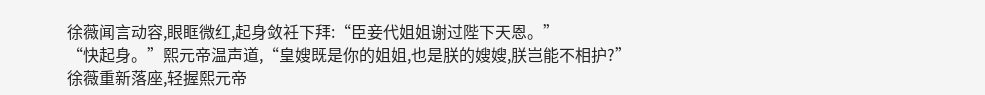徐薇闻言动容,眼眶微红,起身敛衽下拜:“臣妾代姐姐谢过陛下天恩。”
“快起身。”熙元帝温声道,“皇嫂既是你的姐姐,也是朕的嫂嫂,朕岂能不相护?”
徐薇重新落座,轻握熙元帝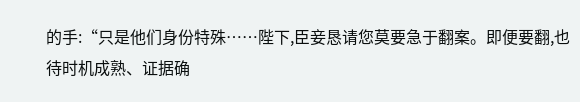的手:“只是他们身份特殊……陛下,臣妾恳请您莫要急于翻案。即便要翻,也待时机成熟、证据确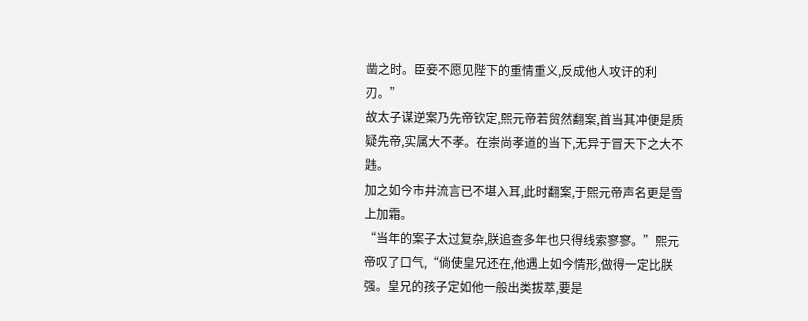凿之时。臣妾不愿见陛下的重情重义,反成他人攻讦的利刃。”
故太子谋逆案乃先帝钦定,熙元帝若贸然翻案,首当其冲便是质疑先帝,实属大不孝。在崇尚孝道的当下,无异于冒天下之大不韪。
加之如今市井流言已不堪入耳,此时翻案,于熙元帝声名更是雪上加霜。
“当年的案子太过复杂,朕追查多年也只得线索寥寥。”熙元帝叹了口气,“倘使皇兄还在,他遇上如今情形,做得一定比朕强。皇兄的孩子定如他一般出类拔萃,要是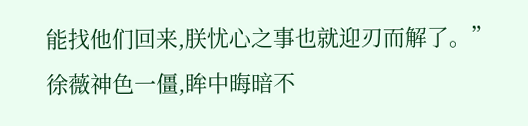能找他们回来,朕忧心之事也就迎刃而解了。”
徐薇神色一僵,眸中晦暗不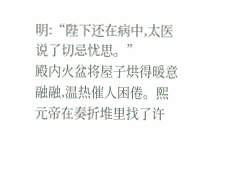明:“陛下还在病中,太医说了切忌忧思。”
殿内火盆将屋子烘得暖意融融,温热催人困倦。熙元帝在奏折堆里找了许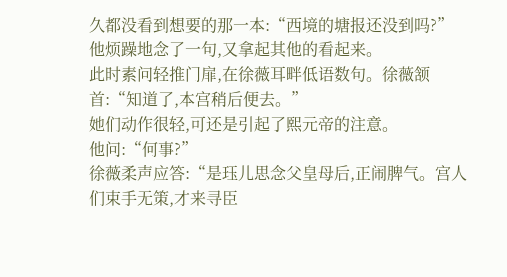久都没看到想要的那一本:“西境的塘报还没到吗?”
他烦躁地念了一句,又拿起其他的看起来。
此时素问轻推门扉,在徐薇耳畔低语数句。徐薇颔首:“知道了,本宫稍后便去。”
她们动作很轻,可还是引起了熙元帝的注意。
他问:“何事?”
徐薇柔声应答:“是珏儿思念父皇母后,正闹脾气。宫人们束手无策,才来寻臣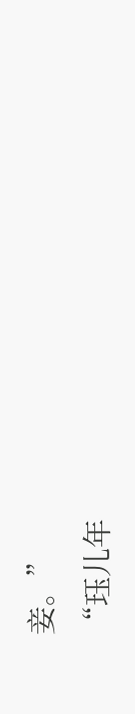妾。”
“珏儿年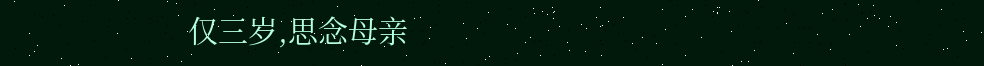仅三岁,思念母亲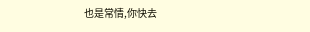也是常情,你快去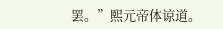罢。”熙元帝体谅道。